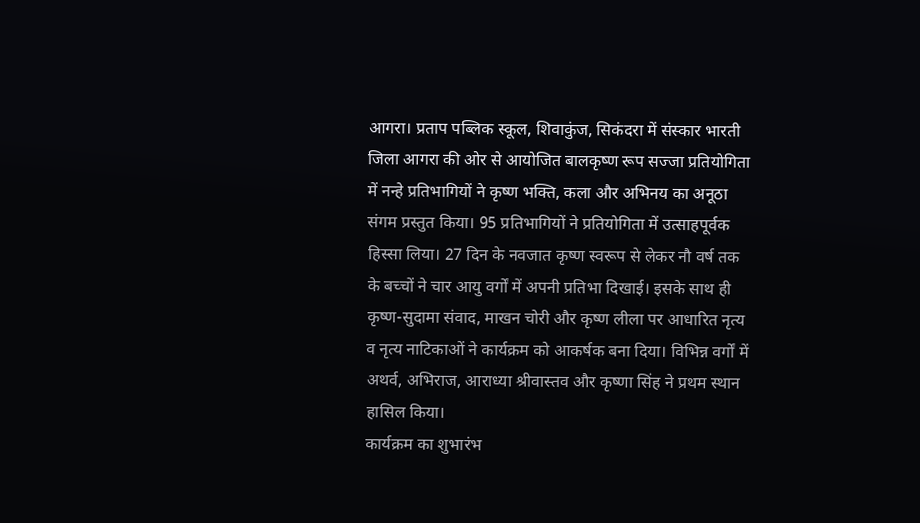आगरा। प्रताप पब्लिक स्कूल, शिवाकुंज, सिकंदरा में संस्कार भारती जिला आगरा की ओर से आयोजित बालकृष्ण रूप सज्जा प्रतियोगिता में नन्हे प्रतिभागियों ने कृष्ण भक्ति, कला और अभिनय का अनूठा संगम प्रस्तुत किया। 95 प्रतिभागियों ने प्रतियोगिता में उत्साहपूर्वक हिस्सा लिया। 27 दिन के नवजात कृष्ण स्वरूप से लेकर नौ वर्ष तक के बच्चों ने चार आयु वर्गों में अपनी प्रतिभा दिखाई। इसके साथ ही कृष्ण-सुदामा संवाद, माखन चोरी और कृष्ण लीला पर आधारित नृत्य व नृत्य नाटिकाओं ने कार्यक्रम को आकर्षक बना दिया। विभिन्न वर्गों में अथर्व, अभिराज, आराध्या श्रीवास्तव और कृष्णा सिंह ने प्रथम स्थान हासिल किया।
कार्यक्रम का शुभारंभ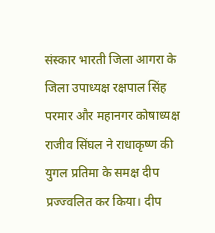संस्कार भारती जिला आगरा के जिला उपाध्यक्ष रक्षपाल सिंह परमार और महानगर कोषाध्यक्ष राजीव सिंघल ने राधाकृष्ण की युगल प्रतिमा के समक्ष दीप प्रज्ज्वलित कर किया। दीप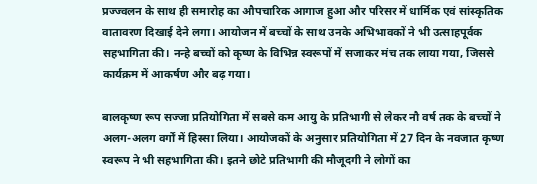प्रज्ज्वलन के साथ ही समारोह का औपचारिक आगाज हुआ और परिसर में धार्मिक एवं सांस्कृतिक वातावरण दिखाई देने लगा। आयोजन में बच्चों के साथ उनके अभिभावकों ने भी उत्साहपूर्वक सहभागिता की। नन्हे बच्चों को कृष्ण के विभिन्न स्वरूपों में सजाकर मंच तक लाया गया, जिससे कार्यक्रम में आकर्षण और बढ़ गया।

बालकृष्ण रूप सज्जा प्रतियोगिता में सबसे कम आयु के प्रतिभागी से लेकर नौ वर्ष तक के बच्चों ने अलग-अलग वर्गों में हिस्सा लिया। आयोजकों के अनुसार प्रतियोगिता में 27 दिन के नवजात कृष्ण स्वरूप ने भी सहभागिता की। इतने छोटे प्रतिभागी की मौजूदगी ने लोगों का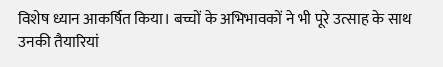विशेष ध्यान आकर्षित किया। बच्चों के अभिभावकों ने भी पूरे उत्साह के साथ उनकी तैयारियां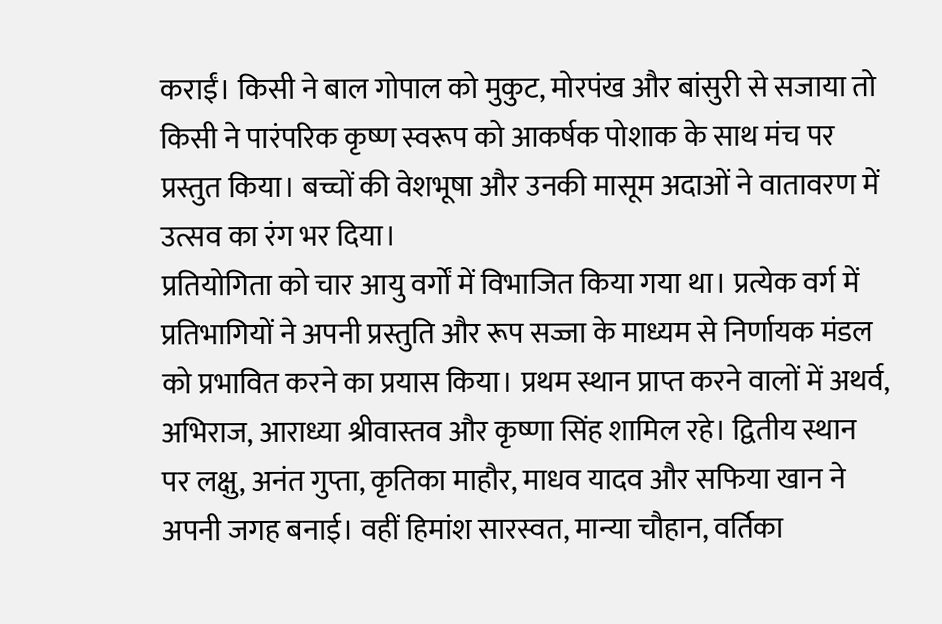कराईं। किसी ने बाल गोपाल को मुकुट, मोरपंख और बांसुरी से सजाया तो किसी ने पारंपरिक कृष्ण स्वरूप को आकर्षक पोशाक के साथ मंच पर प्रस्तुत किया। बच्चों की वेशभूषा और उनकी मासूम अदाओं ने वातावरण में उत्सव का रंग भर दिया।
प्रतियोगिता को चार आयु वर्गों में विभाजित किया गया था। प्रत्येक वर्ग में प्रतिभागियों ने अपनी प्रस्तुति और रूप सज्जा के माध्यम से निर्णायक मंडल को प्रभावित करने का प्रयास किया। प्रथम स्थान प्राप्त करने वालों में अथर्व, अभिराज, आराध्या श्रीवास्तव और कृष्णा सिंह शामिल रहे। द्वितीय स्थान पर लक्षु, अनंत गुप्ता, कृतिका माहौर, माधव यादव और सफिया खान ने अपनी जगह बनाई। वहीं हिमांश सारस्वत, मान्या चौहान, वर्तिका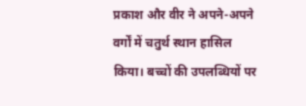प्रकाश और वीर ने अपने-अपने वर्गों में चतुर्थ स्थान हासिल किया। बच्चों की उपलब्धियों पर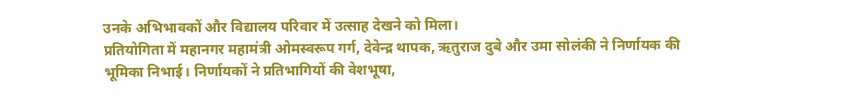उनके अभिभावकों और विद्यालय परिवार में उत्साह देखने को मिला।
प्रतियोगिता में महानगर महामंत्री ओमस्वरूप गर्ग, देवेन्द्र थापक, ऋतुराज दुबे और उमा सोलंकी ने निर्णायक की भूमिका निभाई। निर्णायकों ने प्रतिभागियों की वेशभूषा,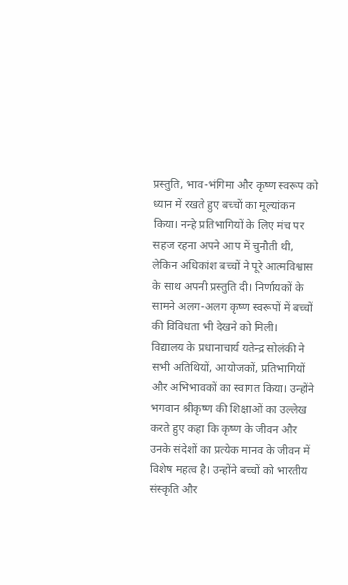प्रस्तुति, भाव-भंगिमा और कृष्ण स्वरूप को ध्यान में रखते हुए बच्चों का मूल्यांकन किया। नन्हे प्रतिभागियों के लिए मंच पर सहज रहना अपने आप में चुनौती थी, लेकिन अधिकांश बच्चों ने पूरे आत्मविश्वास के साथ अपनी प्रस्तुति दी। निर्णायकों के सामने अलग-अलग कृष्ण स्वरूपों में बच्चों की विविधता भी देखने को मिली।
विद्यालय के प्रधानाचार्य यतेन्द्र सोलंकी ने सभी अतिथियों, आयोजकों, प्रतिभागियों और अभिभावकों का स्वागत किया। उन्होंने भगवान श्रीकृष्ण की शिक्षाओं का उल्लेख करते हुए कहा कि कृष्ण के जीवन और उनके संदेशों का प्रत्येक मानव के जीवन में विशेष महत्व है। उन्होंने बच्चों को भारतीय संस्कृति और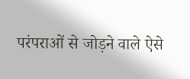परंपराओं से जोड़ने वाले ऐसे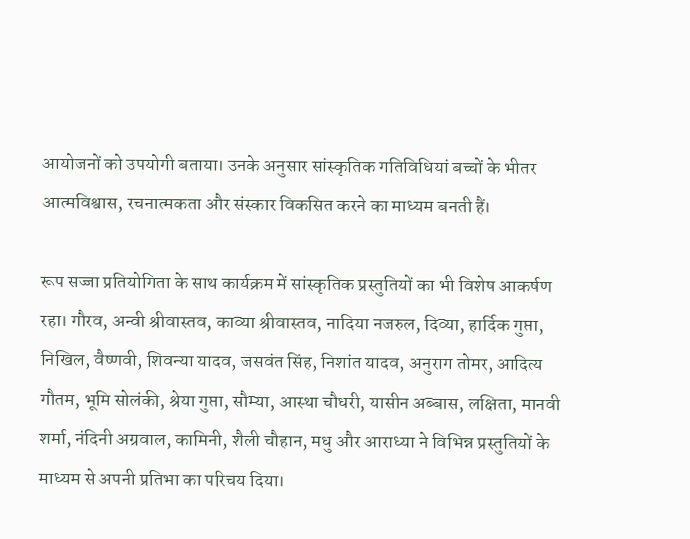आयोजनों को उपयोगी बताया। उनके अनुसार सांस्कृतिक गतिविधियां बच्चों के भीतर आत्मविश्वास, रचनात्मकता और संस्कार विकसित करने का माध्यम बनती हैं।

रूप सज्जा प्रतियोगिता के साथ कार्यक्रम में सांस्कृतिक प्रस्तुतियों का भी विशेष आकर्षण रहा। गौरव, अन्वी श्रीवास्तव, काव्या श्रीवास्तव, नादिया नजरुल, दिव्या, हार्दिक गुप्ता, निखिल, वैष्णवी, शिवन्या यादव, जसवंत सिंह, निशांत यादव, अनुराग तोमर, आदित्य गौतम, भूमि सोलंकी, श्रेया गुप्ता, सौम्या, आस्था चौधरी, यासीन अब्बास, लक्षिता, मानवी शर्मा, नंदिनी अग्रवाल, कामिनी, शैली चौहान, मधु और आराध्या ने विभिन्न प्रस्तुतियों के माध्यम से अपनी प्रतिभा का परिचय दिया।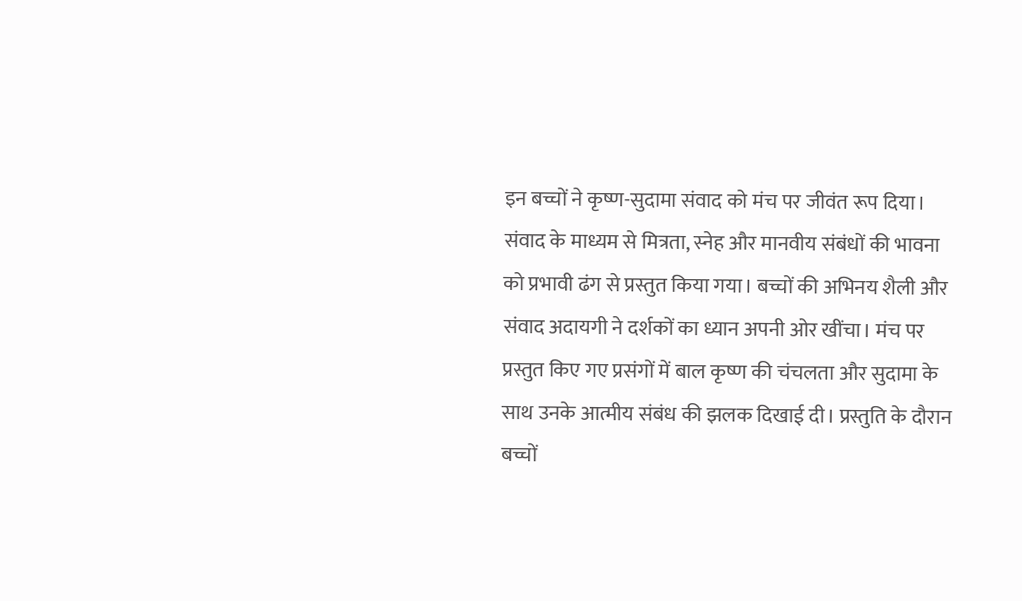इन बच्चों ने कृष्ण-सुदामा संवाद को मंच पर जीवंत रूप दिया। संवाद के माध्यम से मित्रता, स्नेह और मानवीय संबंधों की भावना को प्रभावी ढंग से प्रस्तुत किया गया। बच्चों की अभिनय शैली और संवाद अदायगी ने दर्शकों का ध्यान अपनी ओर खींचा। मंच पर प्रस्तुत किए गए प्रसंगों में बाल कृष्ण की चंचलता और सुदामा के साथ उनके आत्मीय संबंध की झलक दिखाई दी। प्रस्तुति के दौरान बच्चों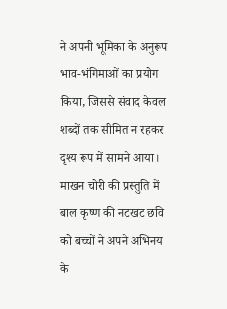ने अपनी भूमिका के अनुरूप भाव-भंगिमाओं का प्रयोग किया, जिससे संवाद केवल शब्दों तक सीमित न रहकर दृश्य रूप में सामने आया।
माखन चोरी की प्रस्तुति में बाल कृष्ण की नटखट छवि को बच्चों ने अपने अभिनय के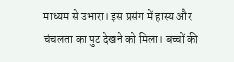माध्यम से उभारा। इस प्रसंग में हास्य और चंचलता का पुट देखने को मिला। बच्चों की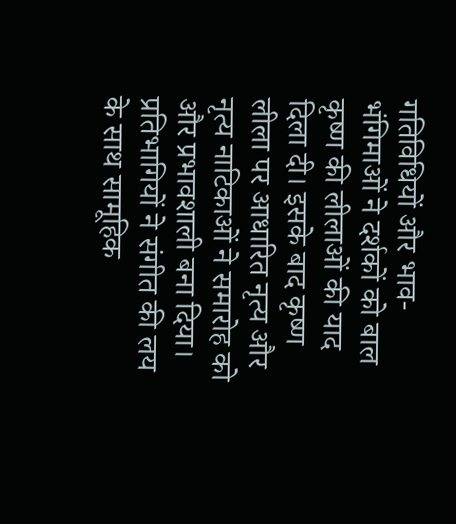गतिविधियों और भाव-भंगिमाओं ने दर्शकों को बाल कृष्ण की लीलाओं की याद दिला दी। इसके बाद कृष्ण लीला पर आधारित नृत्य और नृत्य नाटिकाओं ने समारोह को और प्रभावशाली बना दिया। प्रतिभागियों ने संगीत की लय के साथ सामूहिक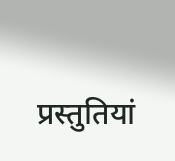प्रस्तुतियां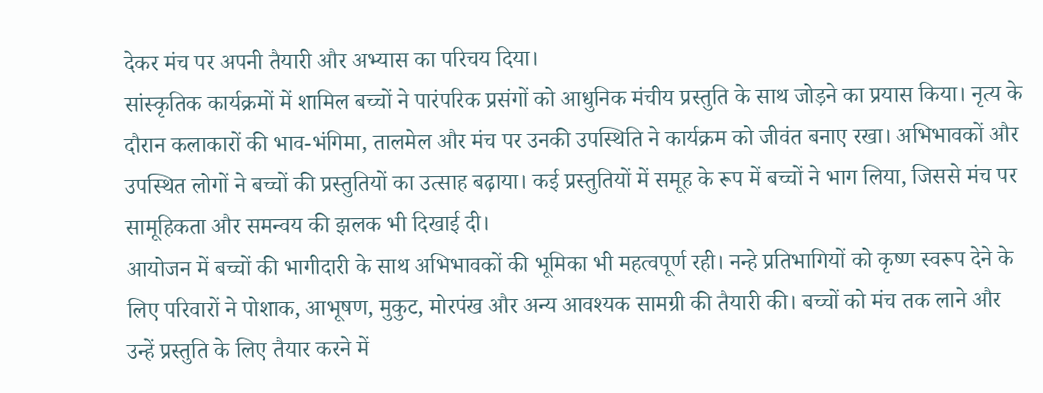देकर मंच पर अपनी तैयारी और अभ्यास का परिचय दिया।
सांस्कृतिक कार्यक्रमों में शामिल बच्चों ने पारंपरिक प्रसंगों को आधुनिक मंचीय प्रस्तुति के साथ जोड़ने का प्रयास किया। नृत्य के दौरान कलाकारों की भाव-भंगिमा, तालमेल और मंच पर उनकी उपस्थिति ने कार्यक्रम को जीवंत बनाए रखा। अभिभावकों और उपस्थित लोगों ने बच्चों की प्रस्तुतियों का उत्साह बढ़ाया। कई प्रस्तुतियों में समूह के रूप में बच्चों ने भाग लिया, जिससे मंच पर सामूहिकता और समन्वय की झलक भी दिखाई दी।
आयोजन में बच्चों की भागीदारी के साथ अभिभावकों की भूमिका भी महत्वपूर्ण रही। नन्हे प्रतिभागियों को कृष्ण स्वरूप देने के लिए परिवारों ने पोशाक, आभूषण, मुकुट, मोरपंख और अन्य आवश्यक सामग्री की तैयारी की। बच्चों को मंच तक लाने और उन्हें प्रस्तुति के लिए तैयार करने में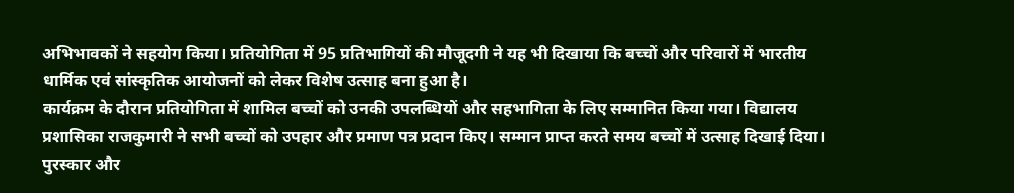अभिभावकों ने सहयोग किया। प्रतियोगिता में 95 प्रतिभागियों की मौजूदगी ने यह भी दिखाया कि बच्चों और परिवारों में भारतीय धार्मिक एवं सांस्कृतिक आयोजनों को लेकर विशेष उत्साह बना हुआ है।
कार्यक्रम के दौरान प्रतियोगिता में शामिल बच्चों को उनकी उपलब्धियों और सहभागिता के लिए सम्मानित किया गया। विद्यालय प्रशासिका राजकुमारी ने सभी बच्चों को उपहार और प्रमाण पत्र प्रदान किए। सम्मान प्राप्त करते समय बच्चों में उत्साह दिखाई दिया। पुरस्कार और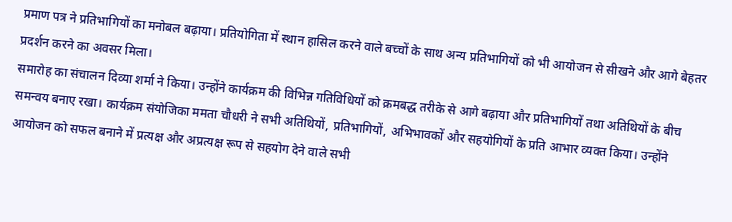प्रमाण पत्र ने प्रतिभागियों का मनोबल बढ़ाया। प्रतियोगिता में स्थान हासिल करने वाले बच्चों के साथ अन्य प्रतिभागियों को भी आयोजन से सीखने और आगे बेहतर प्रदर्शन करने का अवसर मिला।
समारोह का संचालन दिव्या शर्मा ने किया। उन्होंने कार्यक्रम की विभिन्न गतिविधियों को क्रमबद्ध तरीके से आगे बढ़ाया और प्रतिभागियों तथा अतिथियों के बीच समन्वय बनाए रखा। कार्यक्रम संयोजिका ममता चौधरी ने सभी अतिथियों, प्रतिभागियों, अभिभावकों और सहयोगियों के प्रति आभार व्यक्त किया। उन्होंने आयोजन को सफल बनाने में प्रत्यक्ष और अप्रत्यक्ष रूप से सहयोग देने वाले सभी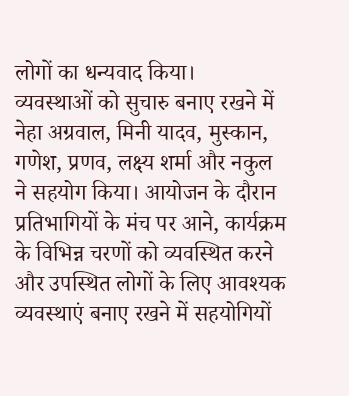लोगों का धन्यवाद किया।
व्यवस्थाओं को सुचारु बनाए रखने में नेहा अग्रवाल, मिनी यादव, मुस्कान, गणेश, प्रणव, लक्ष्य शर्मा और नकुल ने सहयोग किया। आयोजन के दौरान प्रतिभागियों के मंच पर आने, कार्यक्रम के विभिन्न चरणों को व्यवस्थित करने और उपस्थित लोगों के लिए आवश्यक व्यवस्थाएं बनाए रखने में सहयोगियों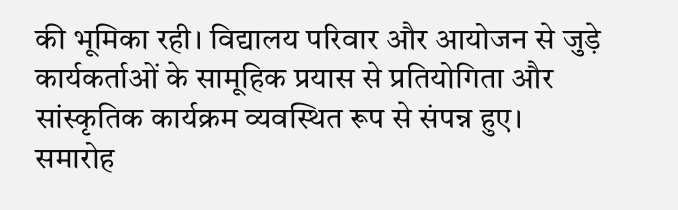की भूमिका रही। विद्यालय परिवार और आयोजन से जुड़े कार्यकर्ताओं के सामूहिक प्रयास से प्रतियोगिता और सांस्कृतिक कार्यक्रम व्यवस्थित रूप से संपन्न हुए।
समारोह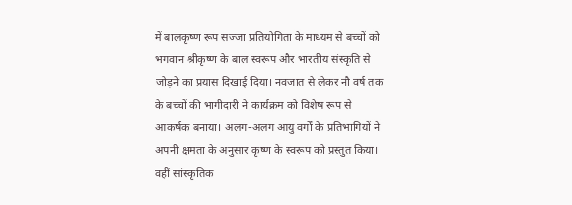में बालकृष्ण रूप सज्जा प्रतियोगिता के माध्यम से बच्चों को भगवान श्रीकृष्ण के बाल स्वरूप और भारतीय संस्कृति से जोड़ने का प्रयास दिखाई दिया। नवजात से लेकर नौ वर्ष तक के बच्चों की भागीदारी ने कार्यक्रम को विशेष रूप से आकर्षक बनाया। अलग-अलग आयु वर्गों के प्रतिभागियों ने अपनी क्षमता के अनुसार कृष्ण के स्वरूप को प्रस्तुत किया। वहीं सांस्कृतिक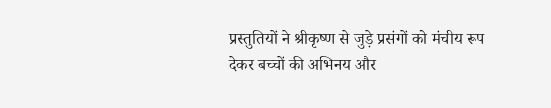प्रस्तुतियों ने श्रीकृष्ण से जुड़े प्रसंगों को मंचीय रूप देकर बच्चों की अभिनय और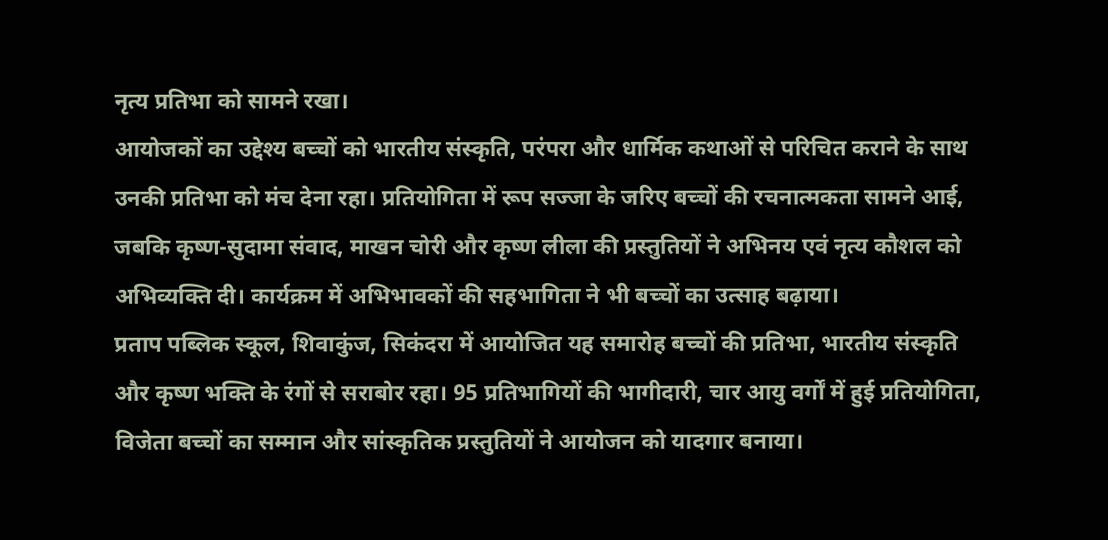नृत्य प्रतिभा को सामने रखा।
आयोजकों का उद्देश्य बच्चों को भारतीय संस्कृति, परंपरा और धार्मिक कथाओं से परिचित कराने के साथ उनकी प्रतिभा को मंच देना रहा। प्रतियोगिता में रूप सज्जा के जरिए बच्चों की रचनात्मकता सामने आई, जबकि कृष्ण-सुदामा संवाद, माखन चोरी और कृष्ण लीला की प्रस्तुतियों ने अभिनय एवं नृत्य कौशल को अभिव्यक्ति दी। कार्यक्रम में अभिभावकों की सहभागिता ने भी बच्चों का उत्साह बढ़ाया।
प्रताप पब्लिक स्कूल, शिवाकुंज, सिकंदरा में आयोजित यह समारोह बच्चों की प्रतिभा, भारतीय संस्कृति और कृष्ण भक्ति के रंगों से सराबोर रहा। 95 प्रतिभागियों की भागीदारी, चार आयु वर्गों में हुई प्रतियोगिता, विजेता बच्चों का सम्मान और सांस्कृतिक प्रस्तुतियों ने आयोजन को यादगार बनाया।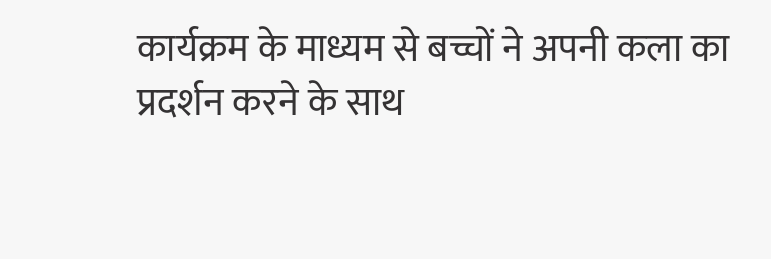कार्यक्रम के माध्यम से बच्चों ने अपनी कला का प्रदर्शन करने के साथ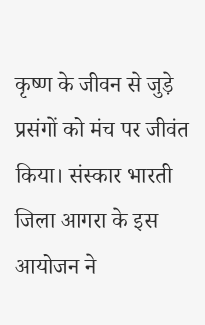कृष्ण के जीवन से जुड़े प्रसंगों को मंच पर जीवंत किया। संस्कार भारती जिला आगरा के इस आयोजन ने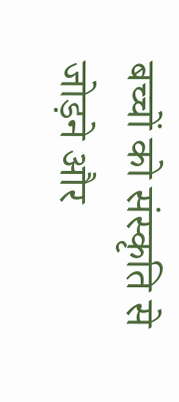बच्चों को संस्कृति से जोड़ने और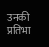उनकी प्रतिभा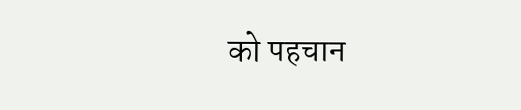को पहचान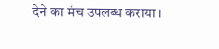देने का मंच उपलब्ध कराया।